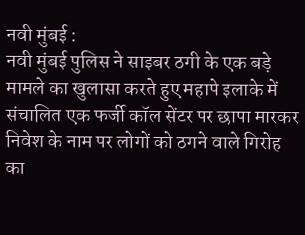नवी मुंबई :
नवी मुंबई पुलिस ने साइबर ठगी के एक बड़े मामले का खुलासा करते हुए महापे इलाके में संचालित एक फर्जी कॉल सेंटर पर छापा मारकर निवेश के नाम पर लोगों को ठगने वाले गिरोह का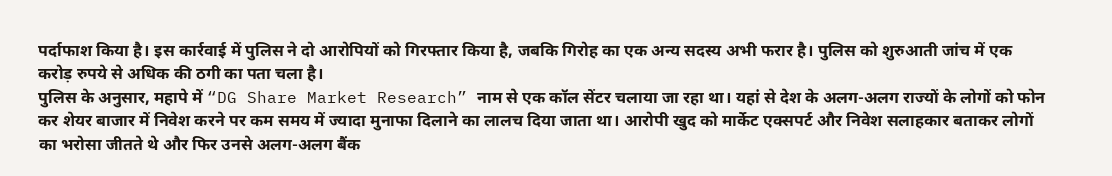पर्दाफाश किया है। इस कार्रवाई में पुलिस ने दो आरोपियों को गिरफ्तार किया है, जबकि गिरोह का एक अन्य सदस्य अभी फरार है। पुलिस को शुरुआती जांच में एक करोड़ रुपये से अधिक की ठगी का पता चला है।
पुलिस के अनुसार, महापे में “DG Share Market Research” नाम से एक कॉल सेंटर चलाया जा रहा था। यहां से देश के अलग-अलग राज्यों के लोगों को फोन कर शेयर बाजार में निवेश करने पर कम समय में ज्यादा मुनाफा दिलाने का लालच दिया जाता था। आरोपी खुद को मार्केट एक्सपर्ट और निवेश सलाहकार बताकर लोगों का भरोसा जीतते थे और फिर उनसे अलग-अलग बैंक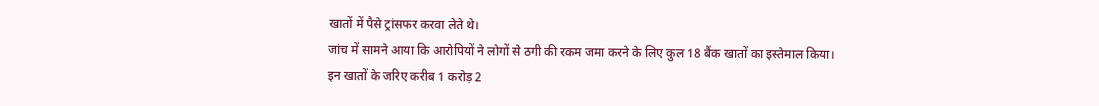खातों में पैसे ट्रांसफर करवा लेते थे।
जांच में सामने आया कि आरोपियों ने लोगों से ठगी की रकम जमा करने के लिए कुल 18 बैंक खातों का इस्तेमाल किया। इन खातों के जरिए करीब 1 करोड़ 2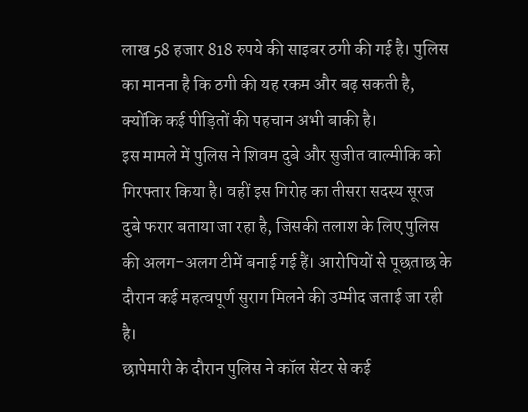लाख 58 हजार 818 रुपये की साइबर ठगी की गई है। पुलिस का मानना है कि ठगी की यह रकम और बढ़ सकती है, क्योंकि कई पीड़ितों की पहचान अभी बाकी है।
इस मामले में पुलिस ने शिवम दुबे और सुजीत वाल्मीकि को गिरफ्तार किया है। वहीं इस गिरोह का तीसरा सदस्य सूरज दुबे फरार बताया जा रहा है, जिसकी तलाश के लिए पुलिस की अलग-अलग टीमें बनाई गई हैं। आरोपियों से पूछताछ के दौरान कई महत्वपूर्ण सुराग मिलने की उम्मीद जताई जा रही है।
छापेमारी के दौरान पुलिस ने कॉल सेंटर से कई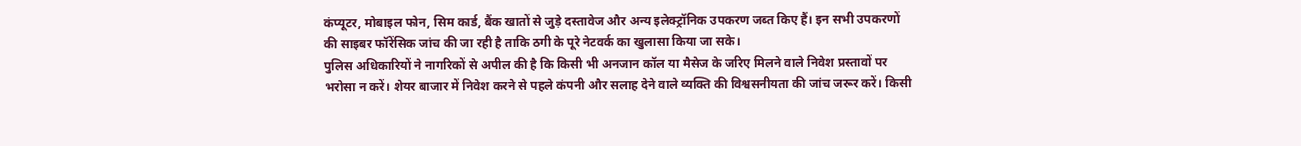कंप्यूटर, मोबाइल फोन, सिम कार्ड, बैंक खातों से जुड़े दस्तावेज और अन्य इलेक्ट्रॉनिक उपकरण जब्त किए हैं। इन सभी उपकरणों की साइबर फॉरेंसिक जांच की जा रही है ताकि ठगी के पूरे नेटवर्क का खुलासा किया जा सके।
पुलिस अधिकारियों ने नागरिकों से अपील की है कि किसी भी अनजान कॉल या मैसेज के जरिए मिलने वाले निवेश प्रस्तावों पर भरोसा न करें। शेयर बाजार में निवेश करने से पहले कंपनी और सलाह देने वाले व्यक्ति की विश्वसनीयता की जांच जरूर करें। किसी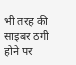भी तरह की साइबर ठगी होने पर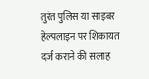तुरंत पुलिस या साइबर हेल्पलाइन पर शिकायत दर्ज कराने की सलाह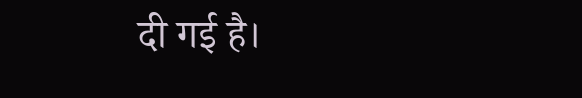दी गई है।